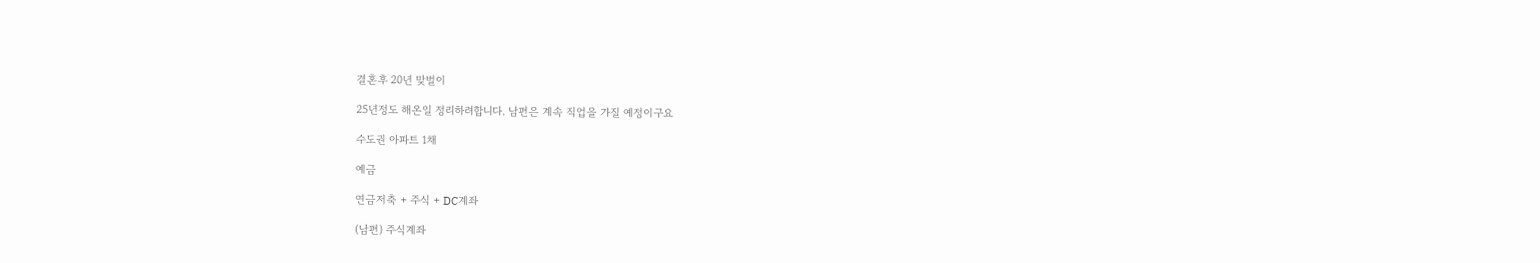결혼후 20년 맞벌이

25년정도 해온일 정리하려합니다. 남편은 계속 직업을 가질 예정이구요

수도권 아파트 1채

예금

연금저축 + 주식 + DC계좌

(남편) 주식계좌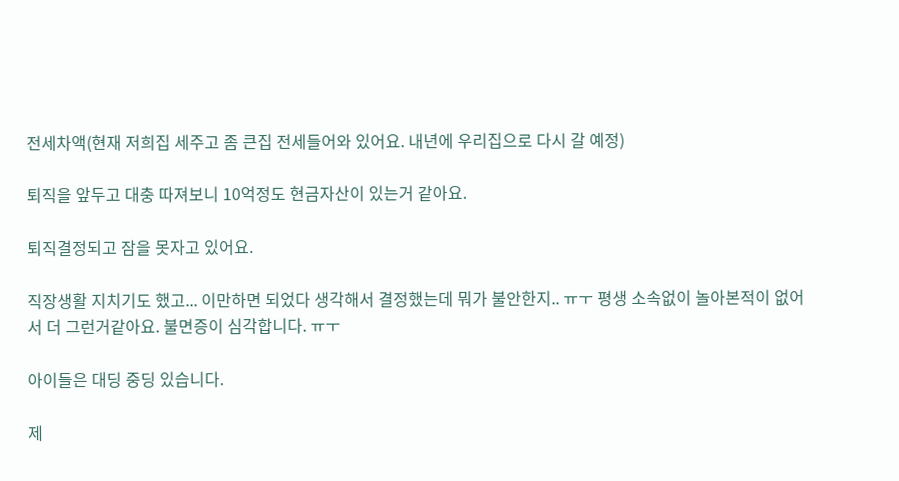전세차액(현재 저희집 세주고 좀 큰집 전세들어와 있어요. 내년에 우리집으로 다시 갈 예정)

퇴직을 앞두고 대충 따져보니 10억정도 현금자산이 있는거 같아요.

퇴직결정되고 잠을 못자고 있어요.

직장생활 지치기도 했고... 이만하면 되었다 생각해서 결정했는데 뭐가 불안한지.. ㅠㅜ 평생 소속없이 놀아본적이 없어서 더 그런거같아요. 불면증이 심각합니다. ㅠㅜ

아이들은 대딩 중딩 있습니다.

제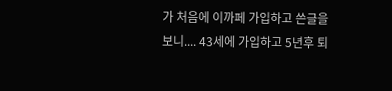가 처음에 이까페 가입하고 쓴글을 보니.... 43세에 가입하고 5년후 퇴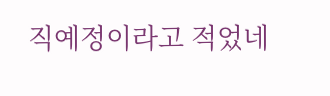직예정이라고 적었네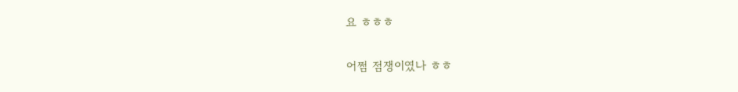요 ㅎㅎㅎ

어쩜 점쟁이였나 ㅎㅎ